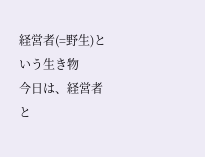経営者(=野生)という生き物
今日は、経営者と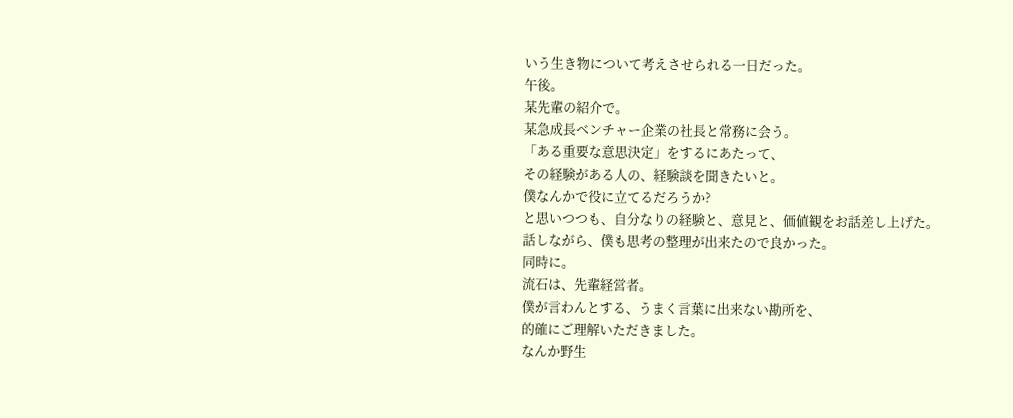いう生き物について考えさせられる一日だった。
午後。
某先輩の紹介で。
某急成長ベンチャー企業の社長と常務に会う。
「ある重要な意思決定」をするにあたって、
その経験がある人の、経験談を聞きたいと。
僕なんかで役に立てるだろうか?
と思いつつも、自分なりの経験と、意見と、価値観をお話差し上げた。
話しながら、僕も思考の整理が出来たので良かった。
同時に。
流石は、先輩経営者。
僕が言わんとする、うまく言葉に出来ない勘所を、
的確にご理解いただきました。
なんか野生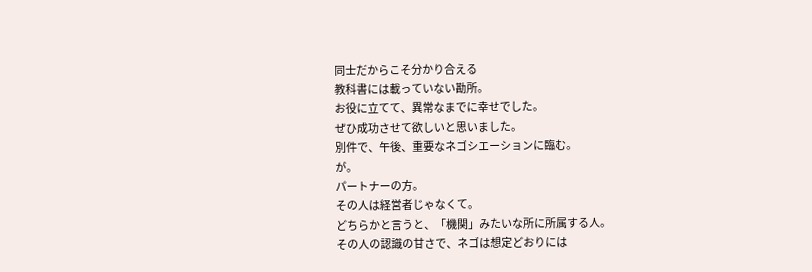同士だからこそ分かり合える
教科書には載っていない勘所。
お役に立てて、異常なまでに幸せでした。
ぜひ成功させて欲しいと思いました。
別件で、午後、重要なネゴシエーションに臨む。
が。
パートナーの方。
その人は経営者じゃなくて。
どちらかと言うと、「機関」みたいな所に所属する人。
その人の認識の甘さで、ネゴは想定どおりには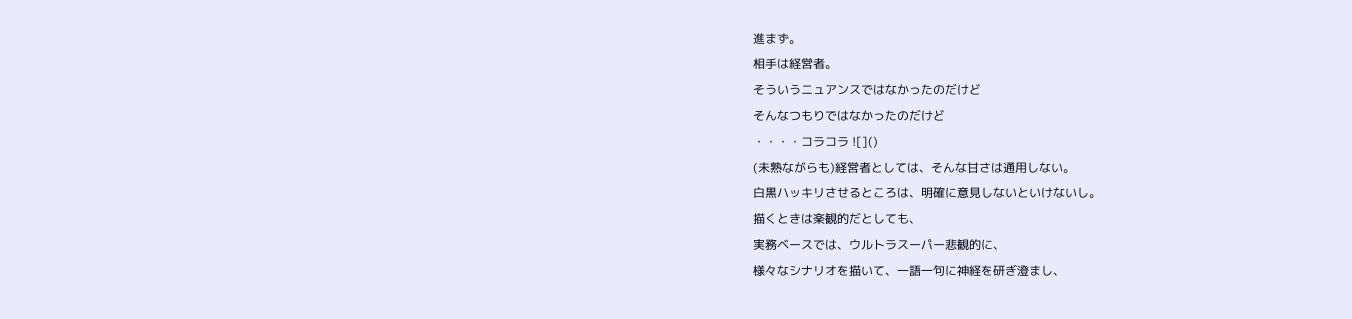進まず。
相手は経営者。
そういうニュアンスではなかったのだけど
そんなつもりではなかったのだけど
・・・・コラコラ ![]()
(未熟ながらも)経営者としては、そんな甘さは通用しない。
白黒ハッキリさせるところは、明確に意見しないといけないし。
描くときは楽観的だとしても、
実務ベースでは、ウルトラスーパー悲観的に、
様々なシナリオを描いて、一語一句に神経を研ぎ澄まし、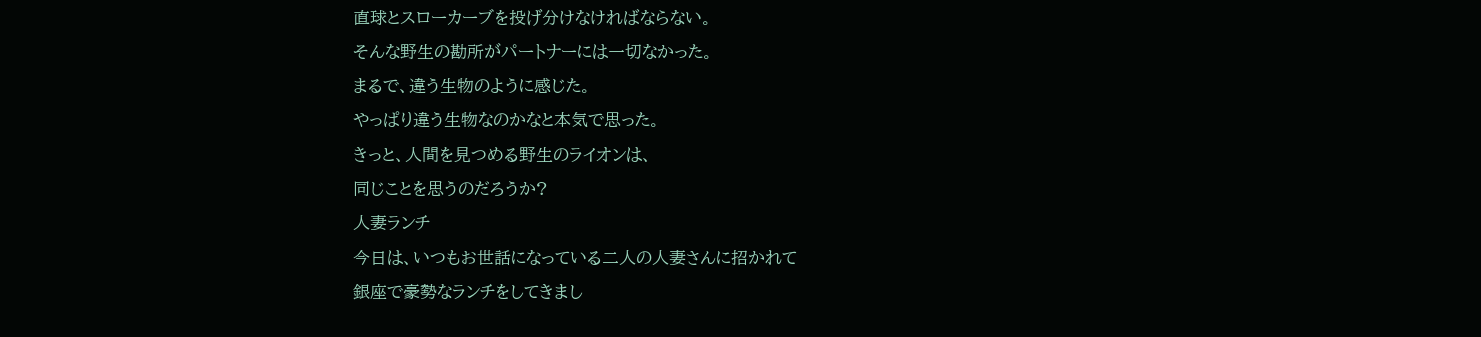直球とスローカーブを投げ分けなければならない。
そんな野生の勘所がパートナーには一切なかった。
まるで、違う生物のように感じた。
やっぱり違う生物なのかなと本気で思った。
きっと、人間を見つめる野生のライオンは、
同じことを思うのだろうか?
人妻ランチ
今日は、いつもお世話になっている二人の人妻さんに招かれて
銀座で豪勢なランチをしてきまし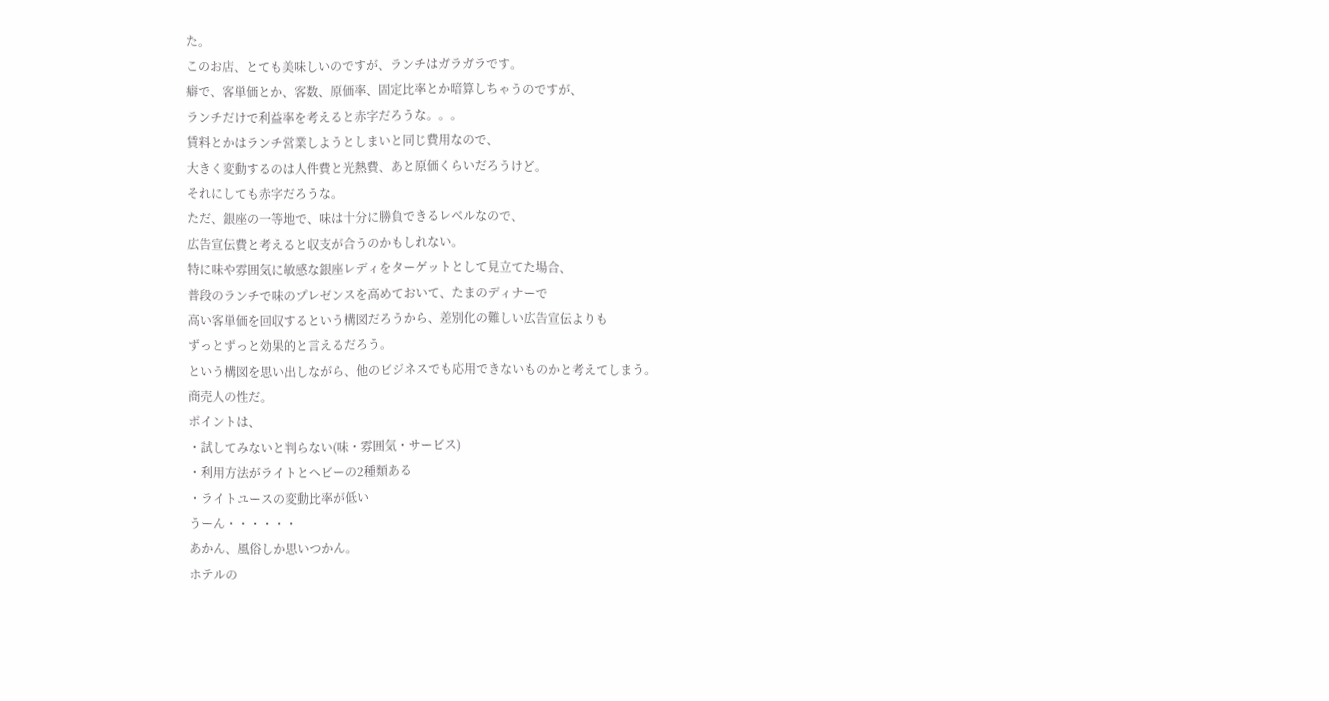た。
このお店、とても美味しいのですが、ランチはガラガラです。
癖で、客単価とか、客数、原価率、固定比率とか暗算しちゃうのですが、
ランチだけで利益率を考えると赤字だろうな。。。
賃料とかはランチ営業しようとしまいと同じ費用なので、
大きく変動するのは人件費と光熱費、あと原価くらいだろうけど。
それにしても赤字だろうな。
ただ、銀座の一等地で、味は十分に勝負できるレベルなので、
広告宣伝費と考えると収支が合うのかもしれない。
特に味や雰囲気に敏感な銀座レディをターゲットとして見立てた場合、
普段のランチで味のプレゼンスを高めておいて、たまのディナーで
高い客単価を回収するという構図だろうから、差別化の難しい広告宣伝よりも
ずっとずっと効果的と言えるだろう。
という構図を思い出しながら、他のビジネスでも応用できないものかと考えてしまう。
商売人の性だ。
ポイントは、
・試してみないと判らない(味・雰囲気・サービス)
・利用方法がライトとヘビーの2種類ある
・ライトユースの変動比率が低い
うーん・・・・・・
あかん、風俗しか思いつかん。
ホテルの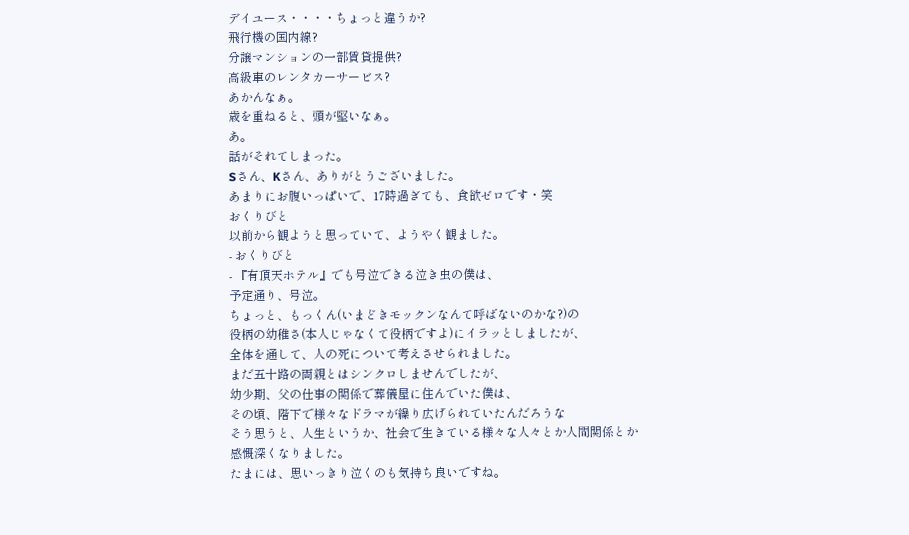デイユース・・・・ちょっと違うか?
飛行機の国内線?
分譲マンションの一部賃貸提供?
高級車のレンタカーサービス?
あかんなぁ。
歳を重ねると、頭が堅いなぁ。
あ。
話がそれてしまった。
Sさん、Kさん、ありがとうございました。
あまりにお腹いっぱいで、17時過ぎても、食欲ゼロです・笑
おくりびと
以前から観ようと思っていて、ようやく観ました。
- おくりびと
- 『有頂天ホテル』でも号泣できる泣き虫の僕は、
予定通り、号泣。
ちょっと、もっくん(いまどきモックンなんて呼ばないのかな?)の
役柄の幼稚さ(本人じゃなくて役柄ですよ)にイラッとしましたが、
全体を通して、人の死について考えさせられました。
まだ五十路の両親とはシンクロしませんでしたが、
幼少期、父の仕事の関係で葬儀屋に住んでいた僕は、
その頃、階下で様々なドラマが繰り広げられていたんだろうな
そう思うと、人生というか、社会で生きている様々な人々とか人間関係とか
感慨深くなりました。
たまには、思いっきり泣くのも気持ち良いですね。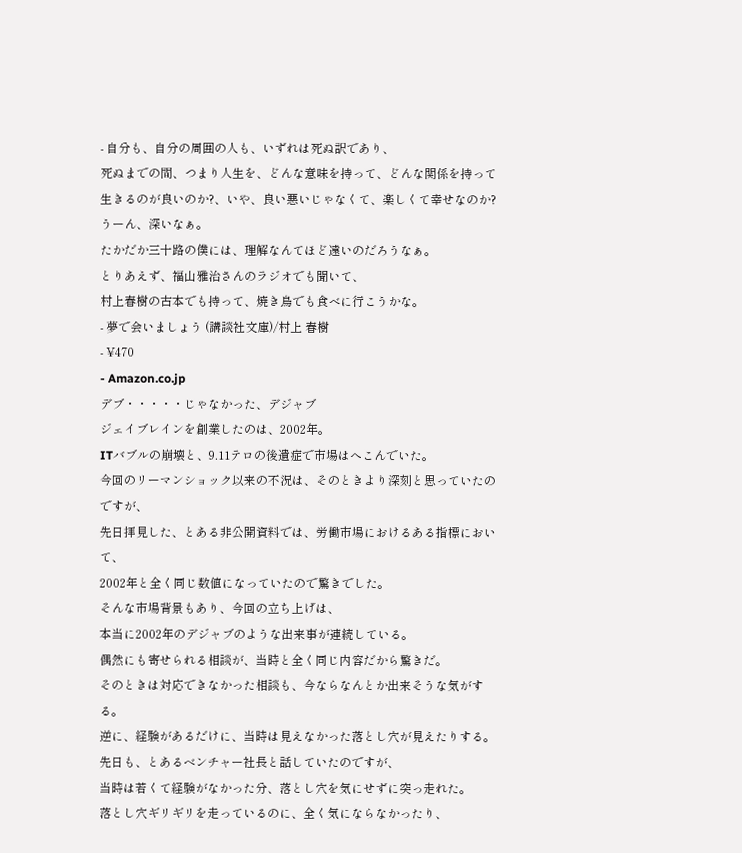- 自分も、自分の周囲の人も、いずれは死ぬ訳であり、
死ぬまでの間、つまり人生を、どんな意味を持って、どんな関係を持って
生きるのが良いのか?、いや、良い悪いじゃなくて、楽しくて幸せなのか?
うーん、深いなぁ。
たかだか三十路の僕には、理解なんてほど遠いのだろうなぁ。
とりあえず、福山雅治さんのラジオでも聞いて、
村上春樹の古本でも持って、焼き鳥でも食べに行こうかな。
- 夢で会いましょう (講談社文庫)/村上 春樹
- ¥470
- Amazon.co.jp
デブ・・・・・じゃなかった、デジャブ
ジェイブレインを創業したのは、2002年。
ITバブルの崩壊と、9.11テロの後遺症で市場はへこんでいた。
今回のリーマンショック以来の不況は、そのときより深刻と思っていたのですが、
先日拝見した、とある非公開資料では、労働市場におけるある指標において、
2002年と全く同じ数値になっていたので驚きでした。
そんな市場背景もあり、今回の立ち上げは、
本当に2002年のデジャブのような出来事が連続している。
偶然にも寄せられる相談が、当時と全く同じ内容だから驚きだ。
そのときは対応できなかった相談も、今ならなんとか出来そうな気がする。
逆に、経験があるだけに、当時は見えなかった落とし穴が見えたりする。
先日も、とあるベンチャー社長と話していたのですが、
当時は若くて経験がなかった分、落とし穴を気にせずに突っ走れた。
落とし穴ギリギリを走っているのに、全く気にならなかったり、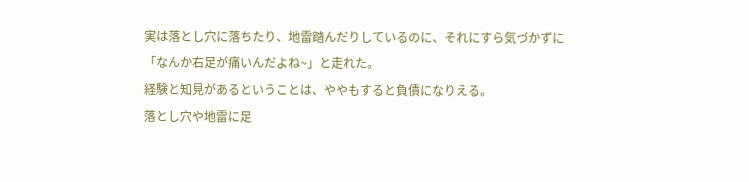実は落とし穴に落ちたり、地雷踏んだりしているのに、それにすら気づかずに
「なんか右足が痛いんだよね~」と走れた。
経験と知見があるということは、ややもすると負債になりえる。
落とし穴や地雷に足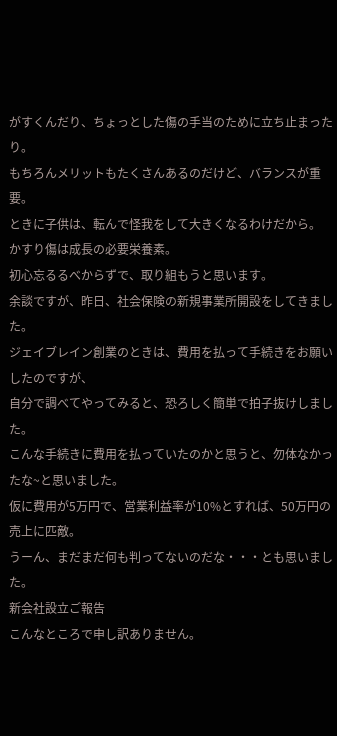がすくんだり、ちょっとした傷の手当のために立ち止まったり。
もちろんメリットもたくさんあるのだけど、バランスが重要。
ときに子供は、転んで怪我をして大きくなるわけだから。
かすり傷は成長の必要栄養素。
初心忘るるべからずで、取り組もうと思います。
余談ですが、昨日、社会保険の新規事業所開設をしてきました。
ジェイブレイン創業のときは、費用を払って手続きをお願いしたのですが、
自分で調べてやってみると、恐ろしく簡単で拍子抜けしました。
こんな手続きに費用を払っていたのかと思うと、勿体なかったな~と思いました。
仮に費用が5万円で、営業利益率が10%とすれば、50万円の売上に匹敵。
うーん、まだまだ何も判ってないのだな・・・とも思いました。
新会社設立ご報告
こんなところで申し訳ありません。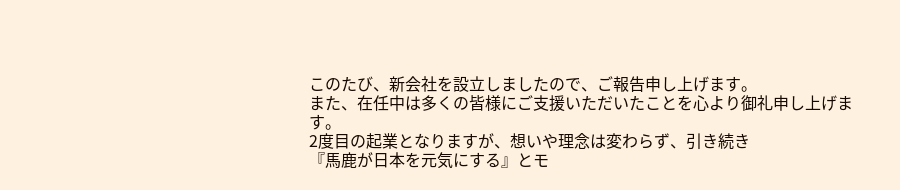このたび、新会社を設立しましたので、ご報告申し上げます。
また、在任中は多くの皆様にご支援いただいたことを心より御礼申し上げます。
2度目の起業となりますが、想いや理念は変わらず、引き続き
『馬鹿が日本を元気にする』とモ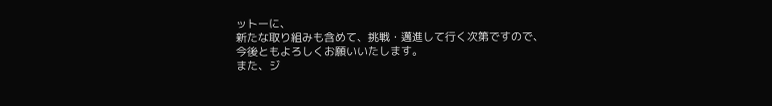ットーに、
新たな取り組みも含めて、挑戦・邁進して行く次第ですので、
今後ともよろしくお願いいたします。
また、ジ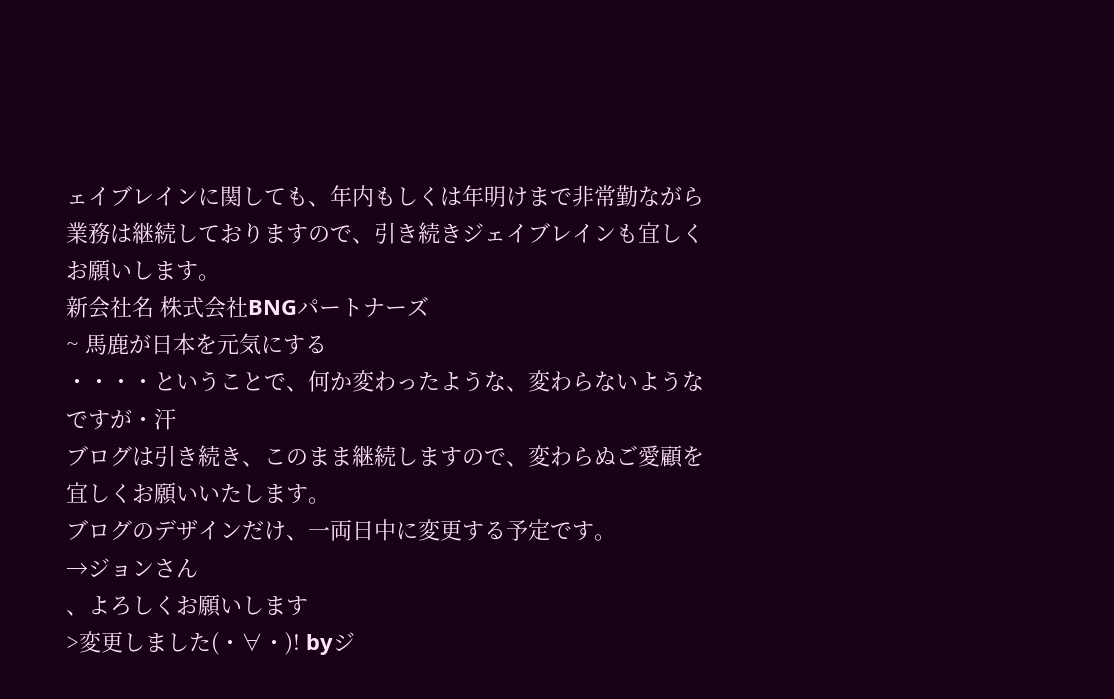ェイブレインに関しても、年内もしくは年明けまで非常勤ながら
業務は継続しておりますので、引き続きジェイブレインも宜しくお願いします。
新会社名 株式会社BNGパートナーズ
~ 馬鹿が日本を元気にする
・・・・ということで、何か変わったような、変わらないようなですが・汗
ブログは引き続き、このまま継続しますので、変わらぬご愛顧を宜しくお願いいたします。
ブログのデザインだけ、一両日中に変更する予定です。
→ジョンさん
、よろしくお願いします
>変更しました(・∀・)! byジ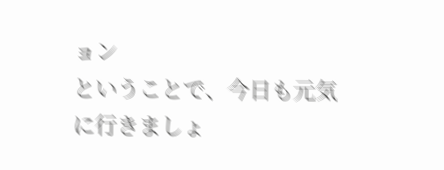ョン
ということで、今日も元気に行きましょ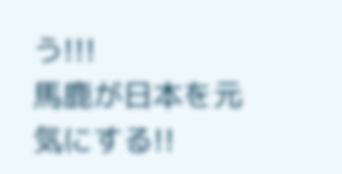う!!!
馬鹿が日本を元気にする!!